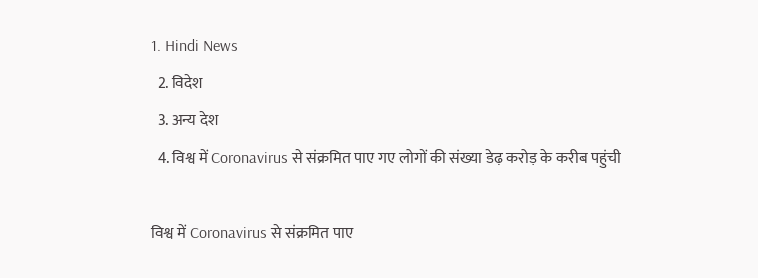1. Hindi News
  2. विदेश
  3. अन्य देश
  4. विश्व में Coronavirus से संक्रमित पाए गए लोगों की संख्या डेढ़ करोड़ के करीब पहुंची

विश्व में Coronavirus से संक्रमित पाए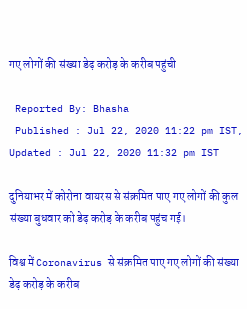गए लोगों की संख्या डेढ़ करोड़ के करीब पहुंची

 Reported By: Bhasha
 Published : Jul 22, 2020 11:22 pm IST,  Updated : Jul 22, 2020 11:32 pm IST

दुनियाभर में कोरोना वायरस से संक्रमित पाए गए लोगों की कुल संख्या बुधवार को डेढ़ करोड़ के करीब पहुंच गई।

विश्व में Coronavirus से संक्रमित पाए गए लोगों की संख्या डेढ़ करोड़ के करीब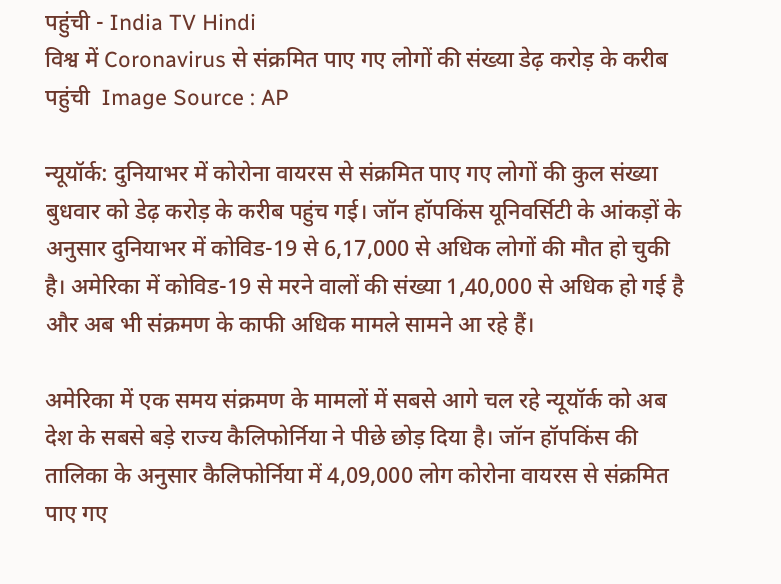पहुंची - India TV Hindi
विश्व में Coronavirus से संक्रमित पाए गए लोगों की संख्या डेढ़ करोड़ के करीब पहुंची  Image Source : AP

न्यूयॉर्क: दुनियाभर में कोरोना वायरस से संक्रमित पाए गए लोगों की कुल संख्या बुधवार को डेढ़ करोड़ के करीब पहुंच गई। जॉन हॉपकिंस यूनिवर्सिटी के आंकड़ों के अनुसार दुनियाभर में कोविड-19 से 6,17,000 से अधिक लोगों की मौत हो चुकी है। अमेरिका में कोविड-19 से मरने वालों की संख्या 1,40,000 से अधिक हो गई है और अब भी संक्रमण के काफी अधिक मामले सामने आ रहे हैं।

अमेरिका में एक समय संक्रमण के मामलों में सबसे आगे चल रहे न्यूयॉर्क को अब देश के सबसे बड़े राज्य कैलिफोर्निया ने पीछे छोड़ दिया है। जॉन हॉपकिंस की तालिका के अनुसार कैलिफोर्निया में 4,09,000 लोग कोरोना वायरस से संक्रमित पाए गए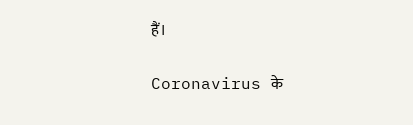हैं।

Coronavirus के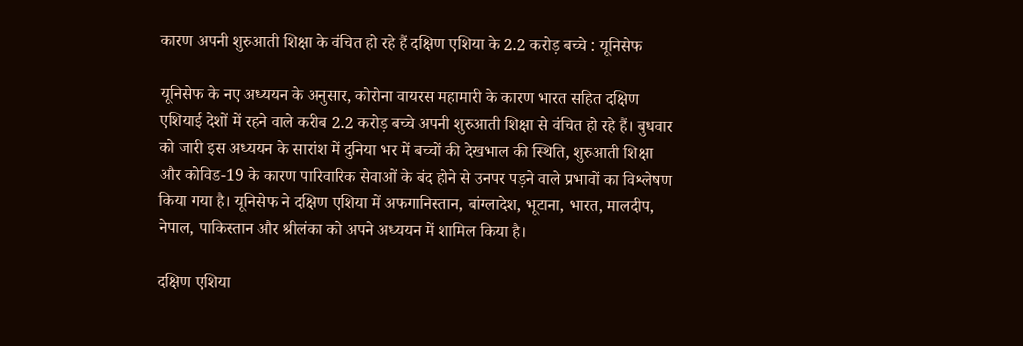कारण अपनी शुरुआती शिक्षा के वंचित हो रहे हैं दक्षिण एशिया के 2.2 करोड़ बच्चे : यूनिसेफ

यूनिसेफ के नए अध्ययन के अनुसार, कोरोना वायरस महामारी के कारण भारत सहित दक्षिण एशियाई देशों में रहने वाले करीब 2.2 करोड़ बच्चे अपनी शुरुआती शिक्षा से वंचित हो रहे हैं। बुधवार को जारी इस अध्ययन के सारांश में दुनिया भर में बच्चों की देखभाल की स्थिति, शुरुआती शिक्षा और कोविड-19 के कारण पारिवारिक सेवाओं के बंद होने से उनपर पड़ने वाले प्रभावों का विश्लेषण किया गया है। यूनिसेफ ने दक्षिण एशिया में अफगानिस्तान, बांग्लादेश, भूटाना, भारत, मालदीप, नेपाल, पाकिस्तान और श्रीलंका को अपने अध्ययन में शामिल किया है।

दक्षिण एशिया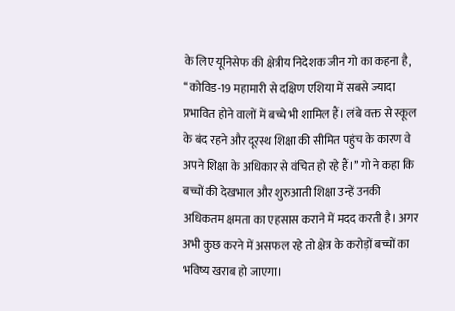के लिए यूनिसेफ की क्षेत्रीय निदेशक जीन गो का कहना है, ‘‘कोविड-19 महामारी से दक्षिण एशिया में सबसे ज्यादा प्रभावित होने वालों में बच्चे भी शामिल हैं। लंबे वक्त से स्कूल के बंद रहने और दूरस्थ शिक्षा की सीमित पहुंच के कारण वे अपने शिक्षा के अधिकार से वंचित हो रहे हैं।’’ गो ने कहा कि बच्चों की देखभाल और शुरुआती शिक्षा उन्हें उनकी अधिकतम क्षमता का एहसास कराने में मदद करती है। अगर अभी कुछ करने में असफल रहे तो क्षेत्र के करोड़ों बच्चों का भविष्य खराब हो जाएगा।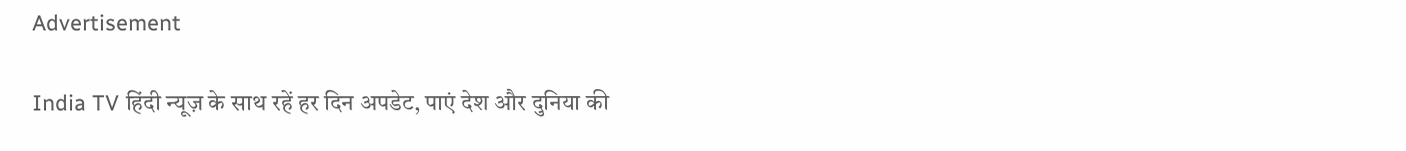Advertisement

India TV हिंदी न्यूज़ के साथ रहें हर दिन अपडेट, पाएं देश और दुनिया की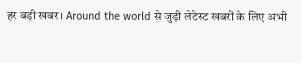हर बड़ी खबर। Around the world से जुड़ी लेटेस्ट खबरों के लिए अभी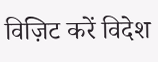विज़िट करें विदेश